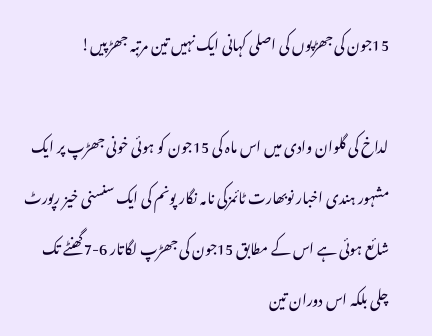15جون کی جھڑپوں کی اصلی کہانی ایک نہیں تین مرتبہ جھڑپیں!

لداخ کی گلوان وادی میں اس ماہ کی 15جون کو ہوئی خونی جھڑپ پر ایک مشہور ہندی اخبار نوبھارت ٹائمزکی نامہ نگار پونم کی ایک سنسنی خیز رپورٹ شائع ہوئی ہے اس کے مطابق 15جون کی جھڑپ لگاتار 6-7گھنٹے تک چلی بلکہ اس دوران تین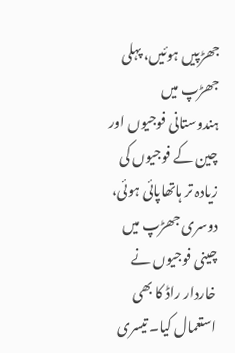جھڑپیں ہوئیں، پہلی جھڑپ میں ہندوستانی فوجیوں اور چین کے فوجیوں کی زیادہ تر ہاتھاپائی ہوئی، دوسری جھڑپ میں چینی فوجیوں نے خاردار راڈ کا بھی استعمال کیا۔ تیسری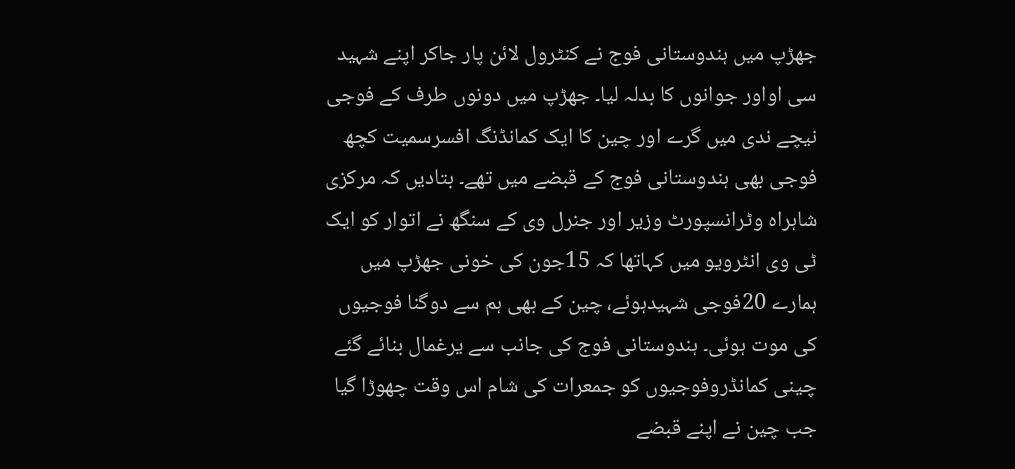جھڑپ میں ہندوستانی فوج نے کنٹرول لائن پار جاکر اپنے شہید سی اواور جوانوں کا بدلہ لیا۔ جھڑپ میں دونوں طرف کے فوجی نیچے ندی میں گرے اور چین کا ایک کمانڈنگ افسرسمیت کچھ فوجی بھی ہندوستانی فوج کے قبضے میں تھے۔ بتادیں کہ مرکزی شاہراہ وٹرانسپورٹ وزیر اور جنرل وی کے سنگھ نے اتوار کو ایک ٹی وی انٹرویو میں کہاتھا کہ 15جون کی خونی جھڑپ میں ہمارے 20فوجی شہیدہوئے، چین کے بھی ہم سے دوگنا فوجیوں کی موت ہوئی۔ ہندوستانی فوج کی جانب سے یرغمال بنائے گئے چینی کمانڈروفوجیوں کو جمعرات کی شام اس وقت چھوڑا گیا جب چین نے اپنے قبضے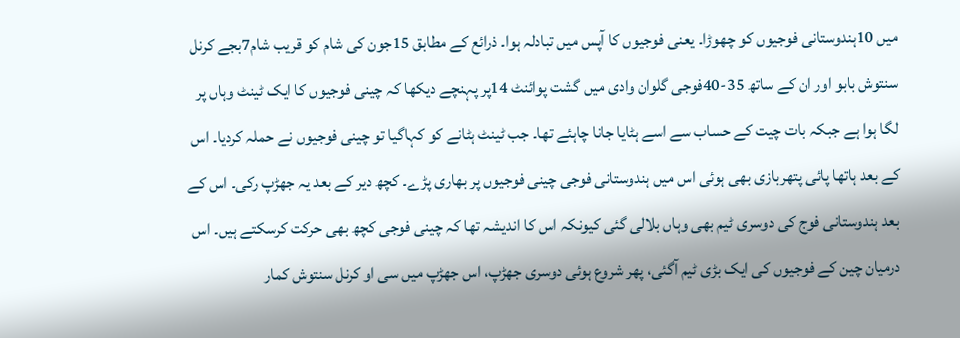میں 10ہندوستانی فوجیوں کو چھوڑا۔ یعنی فوجیوں کا آپس میں تبادلہ ہوا۔ ذرائع کے مطابق 15جون کی شام کو قریب شام7بجے کرنل سنتوش بابو اور ان کے ساتھ 35-40فوجی گلوان وادی میں گشت پوائنٹ 14پر پہنچے دیکھا کہ چینی فوجیوں کا ایک ٹینٹ وہاں پر لگا ہوا ہے جبکہ بات چیت کے حساب سے اسے ہٹایا جانا چاہئے تھا۔ جب ٹینٹ ہٹانے کو کہاگیا تو چینی فوجیوں نے حملہ کردیا۔ اس کے بعد ہاتھا پائی پتھربازی بھی ہوئی اس میں ہندوستانی فوجی چینی فوجیوں پر بھاری پڑے۔ کچھ دیر کے بعد یہ جھڑپ رکی۔ اس کے بعد ہندوستانی فوج کی دوسری ٹیم بھی وہاں بلالی گئی کیونکہ اس کا اندیشہ تھا کہ چینی فوجی کچھ بھی حرکت کرسکتے ہیں۔ اس درمیان چین کے فوجیوں کی ایک بڑی ٹیم آگئی، پھر شروع ہوئی دوسری جھڑپ، اس جھڑپ میں سی او کرنل سنتوش کمار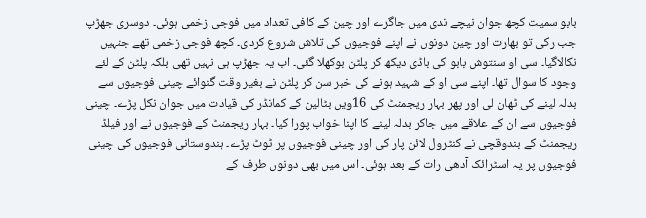بابو سمیت کچھ جوان نیچے ندی میں جاگرے اور چین کے کافی تعداد میں فوجی زخمی ہوئی۔ دوسری جھڑپ جب رکی تو بھارت اور چین دونوں نے اپنے فوجیوں کی تلاش شروع کردی۔ کچھ فوجی زخمی تھے جنہیں نکالاگیا۔ سی او سنتوش بابو کی باڈی دیکھ کر پلٹن بوکھلا گئی۔ اب یہ جھڑپ ہی نہیں تھی بلکہ پلٹن کے لئے وجود کا سوال تھا۔ اپنے سی او کے شہید ہونے کی خبر سن کر پلٹن نے بغیر وقت گنوائے چینی فوجیوں سے بدلہ لینے کی ٹھان لی اور پھر بہار ریجمنٹ کی 16ویں بٹالین کے کمانڈر کی قیادت میں جوان نکل پڑے۔ چینی فوجیوں سے ان کے علاقے میں جاکر بدلہ لینے کا اپنا خواب پورا کیا۔ بہار ریجمنٹ کے فوجیوں نے اور فیلڈ ریجمنٹ کے بندوقچی نے کنٹرول لائن پار کی اور چینی فوجیوں پر ٹوٹ پڑے۔ ہندوستانی فوجیوں کی چینی فوجیوں پر یہ اسٹرائک آدھی رات کے بعد ہوئی۔ اس میں بھی دونوں طرف کے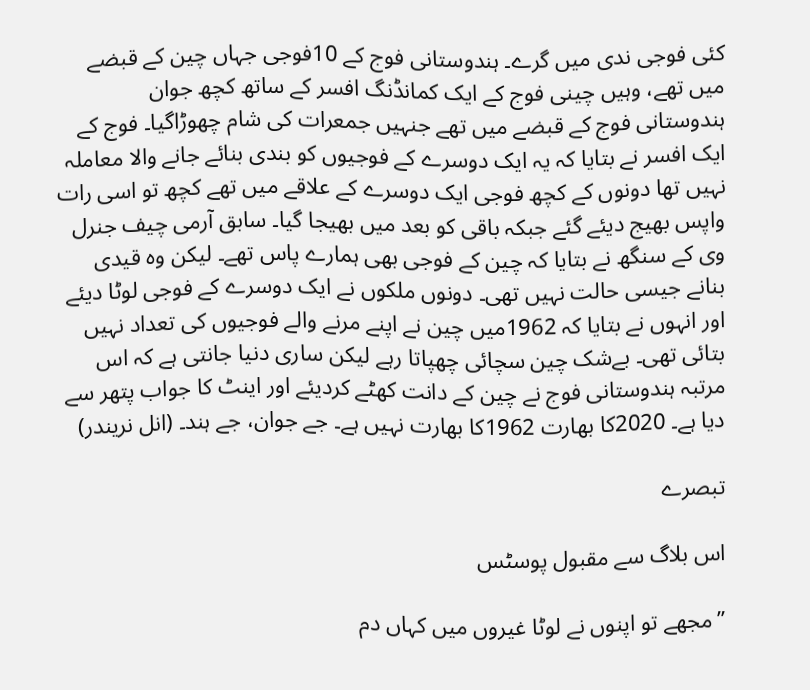کئی فوجی ندی میں گرے۔ ہندوستانی فوج کے 10فوجی جہاں چین کے قبضے میں تھے، وہیں چینی فوج کے ایک کمانڈنگ افسر کے ساتھ کچھ جوان ہندوستانی فوج کے قبضے میں تھے جنہیں جمعرات کی شام چھوڑاگیا۔ فوج کے ایک افسر نے بتایا کہ یہ ایک دوسرے کے فوجیوں کو بندی بنائے جانے والا معاملہ نہیں تھا دونوں کے کچھ فوجی ایک دوسرے کے علاقے میں تھے کچھ تو اسی رات واپس بھیج دیئے گئے جبکہ باقی کو بعد میں بھیجا گیا۔ سابق آرمی چیف جنرل وی کے سنگھ نے بتایا کہ چین کے فوجی بھی ہمارے پاس تھے۔ لیکن وہ قیدی بنانے جیسی حالت نہیں تھی۔ دونوں ملکوں نے ایک دوسرے کے فوجی لوٹا دیئے اور انہوں نے بتایا کہ 1962میں چین نے اپنے مرنے والے فوجیوں کی تعداد نہیں بتائی تھی۔ بےشک چین سچائی چھپاتا رہے لیکن ساری دنیا جانتی ہے کہ اس مرتبہ ہندوستانی فوج نے چین کے دانت کھٹے کردیئے اور اینٹ کا جواب پتھر سے دیا ہے۔ 2020کا بھارت 1962کا بھارت نہیں ہے۔ جے جوان، جے ہند۔ (انل نریندر)

تبصرے

اس بلاگ سے مقبول پوسٹس

’’مجھے تو اپنوں نے لوٹا غیروں میں کہاں دم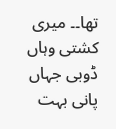تھا۔۔ میری کشتی وہاں ڈوبی جہاں پانی بہت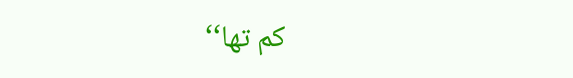کم تھا‘‘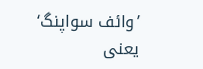’وائف سواپنگ‘ یعنی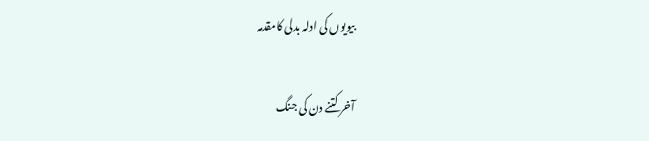بیویوں کی ادلہ بدلی کامقدمہ

آخر کتنے دن کی جنگ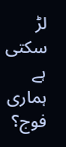لڑ سکتی ہے ہماری فوج؟